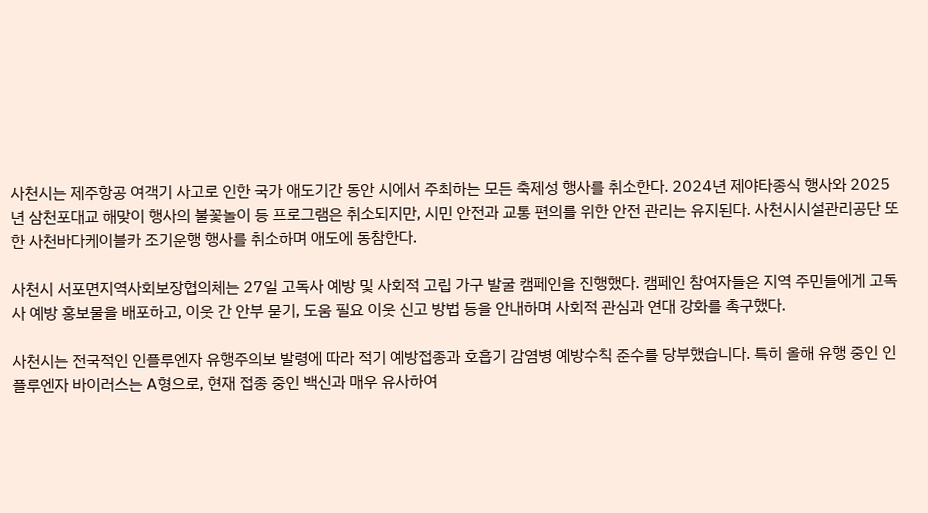사천시는 제주항공 여객기 사고로 인한 국가 애도기간 동안 시에서 주최하는 모든 축제성 행사를 취소한다. 2024년 제야타종식 행사와 2025년 삼천포대교 해맞이 행사의 불꽃놀이 등 프로그램은 취소되지만, 시민 안전과 교통 편의를 위한 안전 관리는 유지된다. 사천시시설관리공단 또한 사천바다케이블카 조기운행 행사를 취소하며 애도에 동참한다.

사천시 서포면지역사회보장협의체는 27일 고독사 예방 및 사회적 고립 가구 발굴 캠페인을 진행했다. 캠페인 참여자들은 지역 주민들에게 고독사 예방 홍보물을 배포하고, 이웃 간 안부 묻기, 도움 필요 이웃 신고 방법 등을 안내하며 사회적 관심과 연대 강화를 촉구했다.

사천시는 전국적인 인플루엔자 유행주의보 발령에 따라 적기 예방접종과 호흡기 감염병 예방수칙 준수를 당부했습니다. 특히 올해 유행 중인 인플루엔자 바이러스는 A형으로, 현재 접종 중인 백신과 매우 유사하여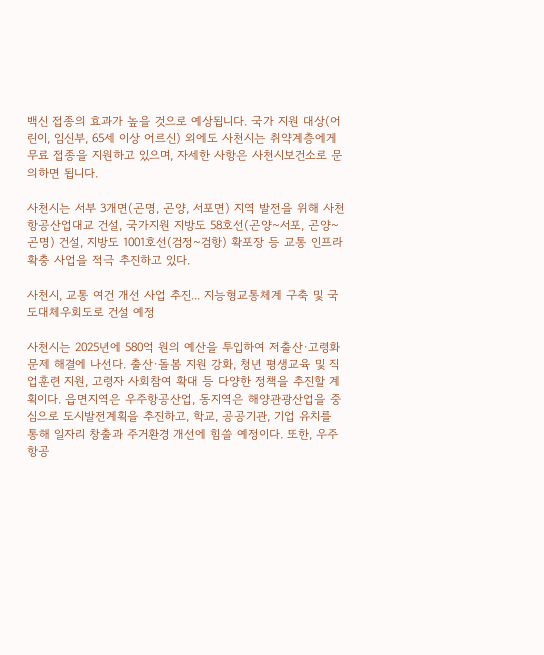백신 접종의 효과가 높을 것으로 예상됩니다. 국가 지원 대상(어린이, 임신부, 65세 이상 어르신) 외에도 사천시는 취약계층에게 무료 접종을 지원하고 있으며, 자세한 사항은 사천시보건소로 문의하면 됩니다.

사천시는 서부 3개면(곤명, 곤양, 서포면) 지역 발전을 위해 사천항공산업대교 건설, 국가지원 지방도 58호선(곤양~서포, 곤양~곤명) 건설, 지방도 1001호선(검정~검항) 확포장 등 교통 인프라 확충 사업을 적극 추진하고 있다.

사천시, 교통 여건 개선 사업 추진... 지능형교통체계 구축 및 국도대체우회도로 건설 예정

사천시는 2025년에 580억 원의 예산을 투입하여 저출산·고령화 문제 해결에 나선다. 출산·돌봄 지원 강화, 청년 평생교육 및 직업훈련 지원, 고령자 사회참여 확대 등 다양한 정책을 추진할 계획이다. 읍면지역은 우주항공산업, 동지역은 해양관광산업을 중심으로 도시발전계획을 추진하고, 학교, 공공기관, 기업 유치를 통해 일자리 창출과 주거환경 개선에 힘쓸 예정이다. 또한, 우주항공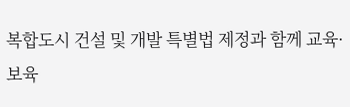복합도시 건설 및 개발 특별법 제정과 함께 교육·보육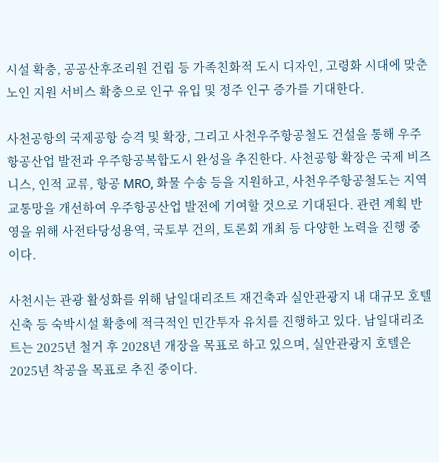시설 확충, 공공산후조리원 건립 등 가족친화적 도시 디자인, 고령화 시대에 맞춘 노인 지원 서비스 확충으로 인구 유입 및 정주 인구 증가를 기대한다.

사천공항의 국제공항 승격 및 확장, 그리고 사천우주항공철도 건설을 통해 우주항공산업 발전과 우주항공복합도시 완성을 추진한다. 사천공항 확장은 국제 비즈니스, 인적 교류, 항공 MRO, 화물 수송 등을 지원하고, 사천우주항공철도는 지역 교통망을 개선하여 우주항공산업 발전에 기여할 것으로 기대된다. 관련 계획 반영을 위해 사전타당성용역, 국토부 건의, 토론회 개최 등 다양한 노력을 진행 중이다.

사천시는 관광 활성화를 위해 남일대리조트 재건축과 실안관광지 내 대규모 호텔 신축 등 숙박시설 확충에 적극적인 민간투자 유치를 진행하고 있다. 남일대리조트는 2025년 철거 후 2028년 개장을 목표로 하고 있으며, 실안관광지 호텔은 2025년 착공을 목표로 추진 중이다.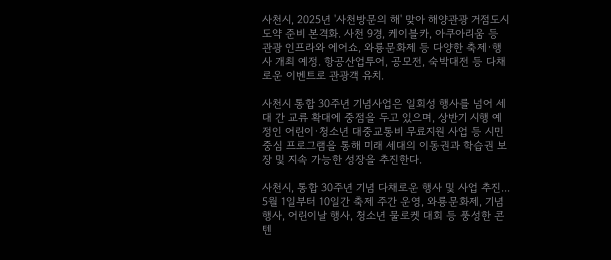사천시, 2025년 '사천방문의 해' 맞아 해양관광 거점도시 도약 준비 본격화. 사천 9경, 케이블카, 아쿠아리움 등 관광 인프라와 에어쇼, 와룡문화제 등 다양한 축제·행사 개최 예정. 항공산업투어, 공모전, 숙박대전 등 다채로운 이벤트로 관광객 유치.

사천시 통합 30주년 기념사업은 일회성 행사를 넘어 세대 간 교류 확대에 중점을 두고 있으며, 상반기 시행 예정인 어린이·청소년 대중교통비 무료지원 사업 등 시민 중심 프로그램을 통해 미래 세대의 이동권과 학습권 보장 및 지속 가능한 성장을 추진한다.

사천시, 통합 30주년 기념 다채로운 행사 및 사업 추진... 5월 1일부터 10일간 축제 주간 운영, 와룡문화제, 기념행사, 어린이날 행사, 청소년 물로켓 대회 등 풍성한 콘텐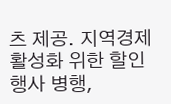츠 제공. 지역경제 활성화 위한 할인행사 병행,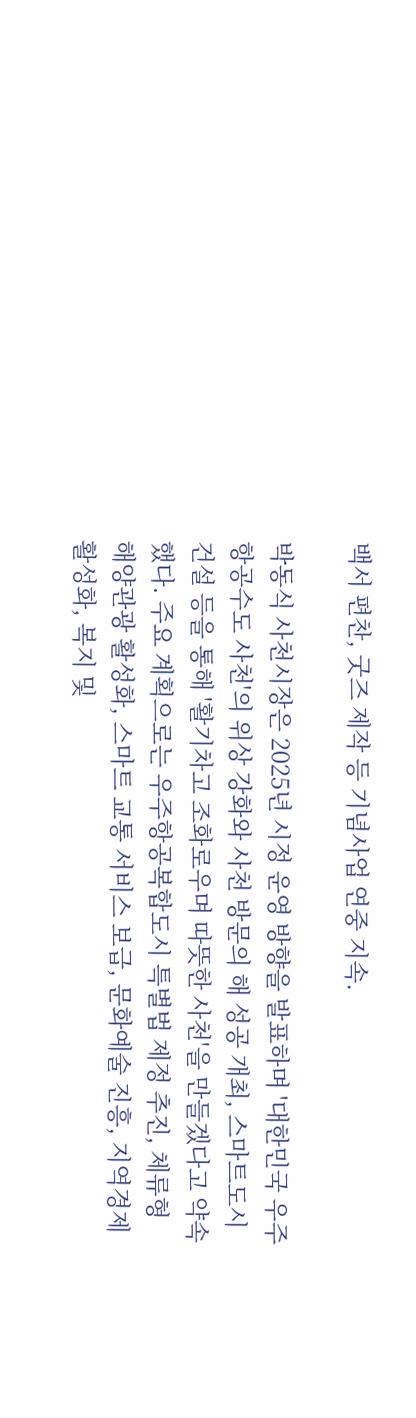백서 편찬, 굿즈 제작 등 기념사업 연중 지속.

박동식 사천시장은 2025년 시정 운영 방향을 발표하며 '대한민국 우주항공수도 사천'의 위상 강화와 사천 방문의 해 성공 개최, 스마트도시 건설 등을 통해 '활기차고 조화로우며 따뜻한 사천'을 만들겠다고 약속했다. 주요 계획으로는 우주항공복합도시 특별법 제정 추진, 체류형 해양관광 활성화, 스마트 교통 서비스 보급, 문화예술 진흥, 지역경제 활성화, 복지 및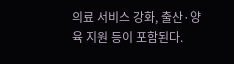의료 서비스 강화, 출산·양육 지원 등이 포함된다.